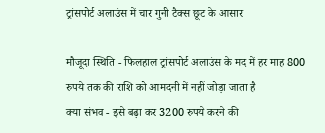ट्रांसपोर्ट अलाउंस में चार गुनी टैक्स छूट के आसार

मौजूदा स्थिति - फिलहाल ट्रांसपोर्ट अलाउंस के मद में हर माह 800 रुपये तक की राशि को आमदनी में नहीं जोड़ा जाता है
क्या संभव - इसे बढ़ा कर 3200 रुपये करने की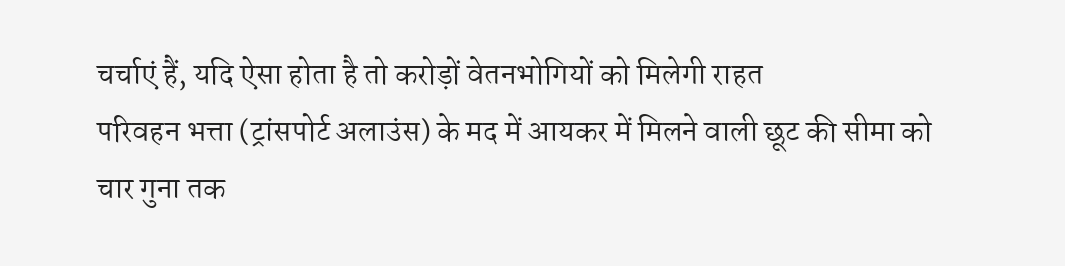चर्चाएं हैं, यदि ऐसा होता है तो करोड़ों वेतनभोगियों को मिलेगी राहत
परिवहन भत्ता (ट्रांसपोर्ट अलाउंस) के मद में आयकर में मिलने वाली छूट की सीमा को चार गुना तक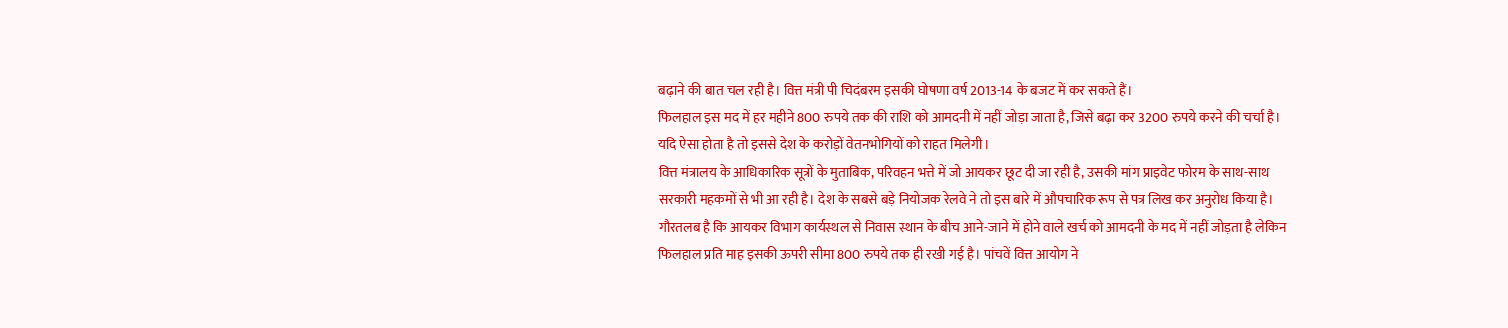बढ़ाने की बात चल रही है। वित्त मंत्री पी चिदंबरम इसकी घोषणा वर्ष 2013-14 के बजट में कर सकते हैं।
फिलहाल इस मद में हर महीने 800 रुपये तक की राशि को आमदनी में नहीं जोड़ा जाता है, जिसे बढ़ा कर 3200 रुपये करने की चर्चा है। यदि ऐसा होता है तो इससे देश के करोड़ों वेतनभोगियों को राहत मिलेगी।
वित्त मंत्रालय के आधिकारिक सूत्रों के मुताबिक, परिवहन भत्ते में जो आयकर छूट दी जा रही है, उसकी मांग प्राइवेट फोरम के साथ-साथ सरकारी महकमों से भी आ रही है। देश के सबसे बड़े नियोजक रेलवे ने तो इस बारे में औपचारिक रूप से पत्र लिख कर अनुरोध किया है।
गौरतलब है कि आयकर विभाग कार्यस्थल से निवास स्थान के बीच आने-जाने में होने वाले खर्च को आमदनी के मद में नहीं जोड़ता है लेकिन फिलहाल प्रति माह इसकी ऊपरी सीमा 800 रुपये तक ही रखी गई है। पांचवें वित्त आयोग ने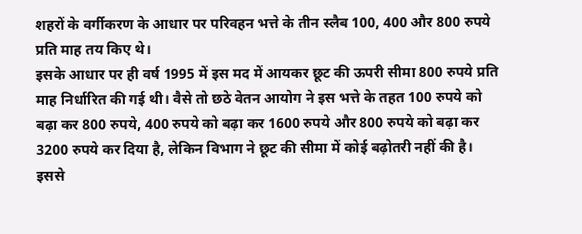शहरों के वर्गीकरण के आधार पर परिवहन भत्ते के तीन स्लैब 100, 400 और 800 रुपये प्रति माह तय किए थे।
इसके आधार पर ही वर्ष 1995 में इस मद में आयकर छूट की ऊपरी सीमा 800 रुपये प्रति माह निर्धारित की गई थी। वैसे तो छठे वेतन आयोग ने इस भत्ते के तहत 100 रुपये को बढ़ा कर 800 रुपये, 400 रुपये को बढ़ा कर 1600 रुपये और 800 रुपये को बढ़ा कर 3200 रुपये कर दिया है, लेकिन विभाग ने छूट की सीमा में कोई बढ़ोतरी नहीं की है।
इससे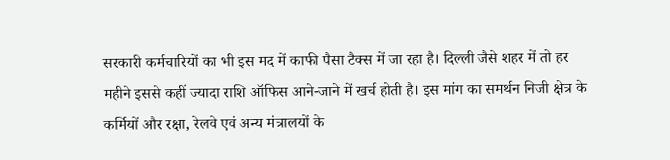सरकारी कर्मचारियों का भी इस मद में काफी पैसा टैक्स में जा रहा है। दिल्ली जैसे शहर में तो हर महीने इससे कहीं ज्यादा राशि ऑफिस आने-जाने में खर्च होती है। इस मांग का समर्थन निजी क्षेत्र के कर्मियों और रक्षा, रेलवे एवं अन्य मंत्रालयों के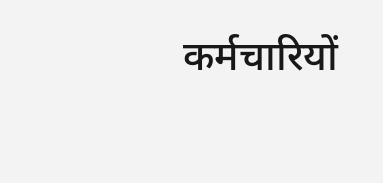कर्मचारियों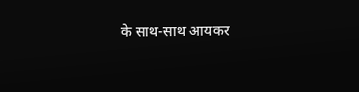के साथ-साथ आयकर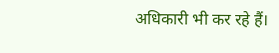अधिकारी भी कर रहे हैं।